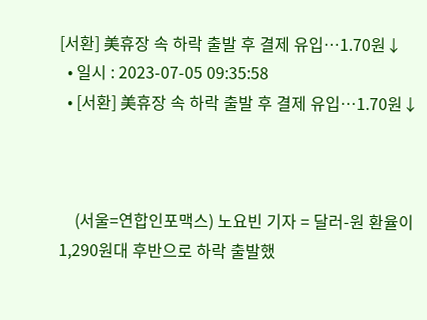[서환] 美휴장 속 하락 출발 후 결제 유입…1.70원↓
  • 일시 : 2023-07-05 09:35:58
  • [서환] 美휴장 속 하락 출발 후 결제 유입…1.70원↓



    (서울=연합인포맥스) 노요빈 기자 = 달러-원 환율이 1,290원대 후반으로 하락 출발했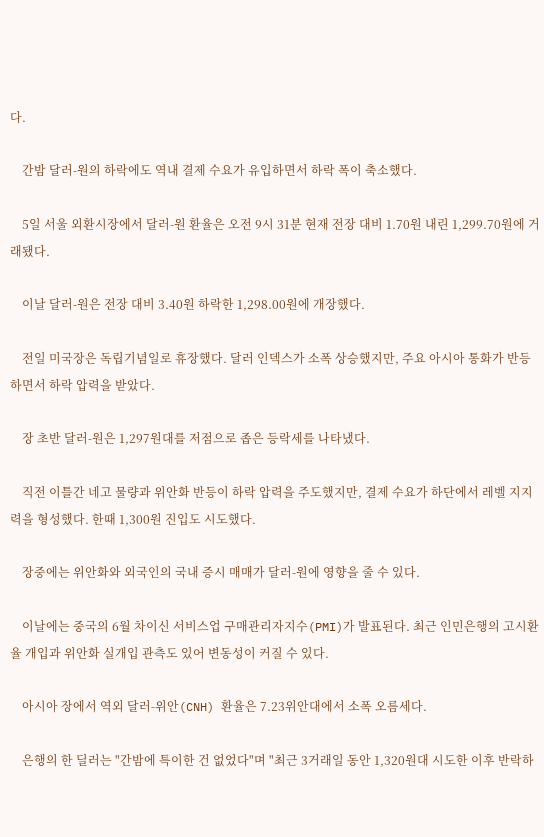다.

    간밤 달러-원의 하락에도 역내 결제 수요가 유입하면서 하락 폭이 축소했다.

    5일 서울 외환시장에서 달러-원 환율은 오전 9시 31분 현재 전장 대비 1.70원 내린 1,299.70원에 거래됐다.

    이날 달러-원은 전장 대비 3.40원 하락한 1,298.00원에 개장했다.

    전일 미국장은 독립기념일로 휴장했다. 달러 인덱스가 소폭 상승했지만, 주요 아시아 통화가 반등하면서 하락 압력을 받았다.

    장 초반 달러-원은 1,297원대를 저점으로 좁은 등락세를 나타냈다.

    직전 이틀간 네고 물량과 위안화 반등이 하락 압력을 주도했지만, 결제 수요가 하단에서 레벨 지지력을 형성했다. 한때 1,300원 진입도 시도했다.

    장중에는 위안화와 외국인의 국내 증시 매매가 달러-원에 영향을 줄 수 있다.

    이날에는 중국의 6월 차이신 서비스업 구매관리자지수(PMI)가 발표된다. 최근 인민은행의 고시환율 개입과 위안화 실개입 관측도 있어 변동성이 커질 수 있다.

    아시아 장에서 역외 달러-위안(CNH) 환율은 7.23위안대에서 소폭 오름세다.

    은행의 한 딜러는 "간밤에 특이한 건 없었다"며 "최근 3거래일 동안 1,320원대 시도한 이후 반락하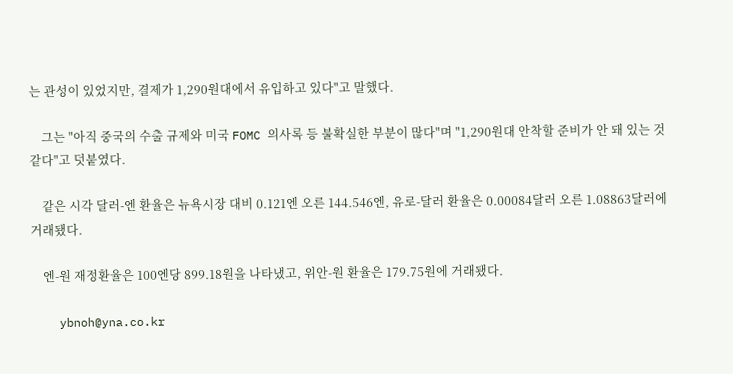는 관성이 있었지만, 결제가 1,290원대에서 유입하고 있다"고 말했다.

    그는 "아직 중국의 수출 규제와 미국 FOMC 의사록 등 불확실한 부분이 많다"며 "1,290원대 안착할 준비가 안 돼 있는 것 같다"고 덧붙였다.

    같은 시각 달러-엔 환율은 뉴욕시장 대비 0.121엔 오른 144.546엔, 유로-달러 환율은 0.00084달러 오른 1.08863달러에 거래됐다.

    엔-원 재정환율은 100엔당 899.18원을 나타냈고, 위안-원 환율은 179.75원에 거래됐다.

    ybnoh@yna.co.kr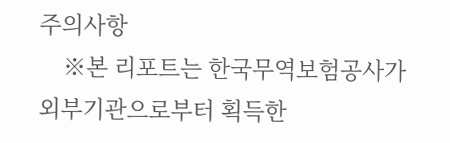주의사항
    ※본 리포트는 한국무역보험공사가 외부기관으로부터 획득한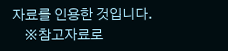자료를 인용한 것입니다.
    ※참고자료로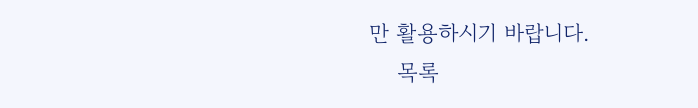만 활용하시기 바랍니다.
    목록